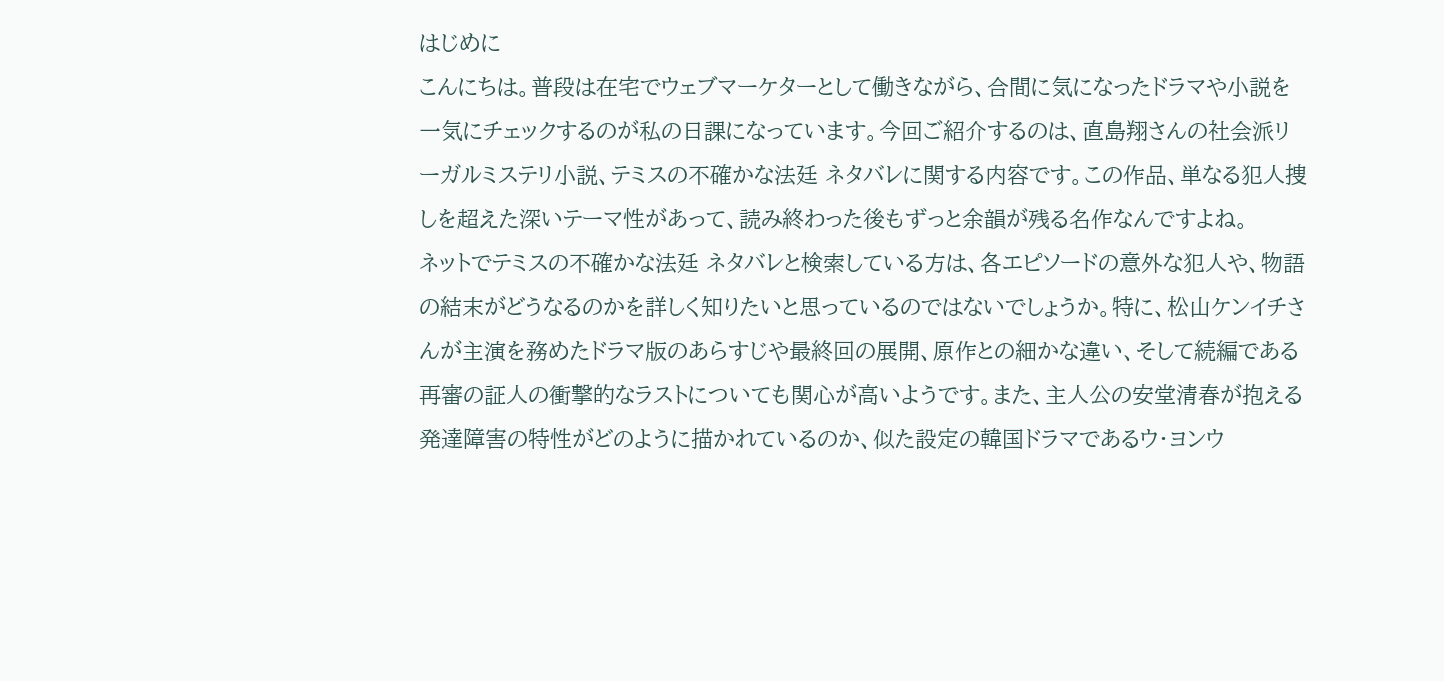はじめに
こんにちは。普段は在宅でウェブマーケターとして働きながら、合間に気になったドラマや小説を一気にチェックするのが私の日課になっています。今回ご紹介するのは、直島翔さんの社会派リーガルミステリ小説、テミスの不確かな法廷 ネタバレに関する内容です。この作品、単なる犯人捜しを超えた深いテーマ性があって、読み終わった後もずっと余韻が残る名作なんですよね。
ネットでテミスの不確かな法廷 ネタバレと検索している方は、各エピソードの意外な犯人や、物語の結末がどうなるのかを詳しく知りたいと思っているのではないでしょうか。特に、松山ケンイチさんが主演を務めたドラマ版のあらすじや最終回の展開、原作との細かな違い、そして続編である再審の証人の衝撃的なラストについても関心が高いようです。また、主人公の安堂清春が抱える発達障害の特性がどのように描かれているのか、似た設定の韓国ドラマであるウ・ヨンウ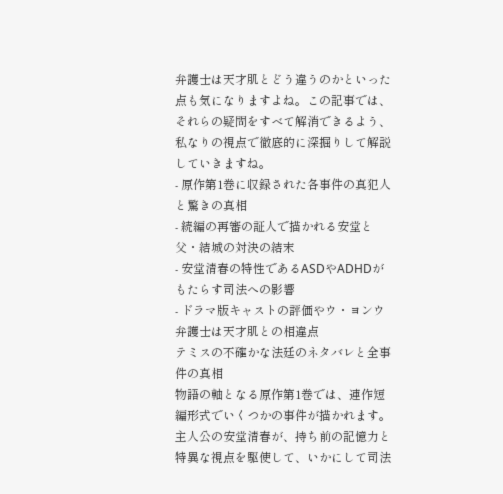弁護士は天才肌とどう違うのかといった点も気になりますよね。この記事では、それらの疑問をすべて解消できるよう、私なりの視点で徹底的に深掘りして解説していきますね。
- 原作第1巻に収録された各事件の真犯人と驚きの真相
- 続編の再審の証人で描かれる安堂と父・結城の対決の結末
- 安堂清春の特性であるASDやADHDがもたらす司法への影響
- ドラマ版キャストの評価やウ・ヨンウ弁護士は天才肌との相違点
テミスの不確かな法廷のネタバレと全事件の真相
物語の軸となる原作第1巻では、連作短編形式でいくつかの事件が描かれます。主人公の安堂清春が、持ち前の記憶力と特異な視点を駆使して、いかにして司法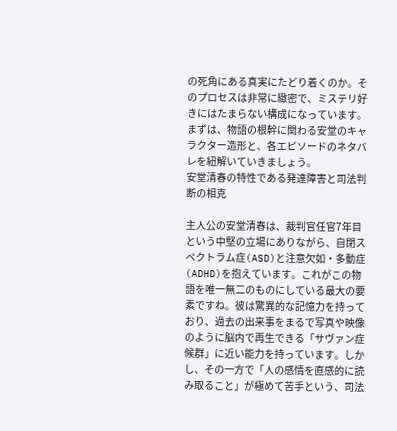の死角にある真実にたどり着くのか。そのプロセスは非常に緻密で、ミステリ好きにはたまらない構成になっています。まずは、物語の根幹に関わる安堂のキャラクター造形と、各エピソードのネタバレを紐解いていきましょう。
安堂清春の特性である発達障害と司法判断の相克

主人公の安堂清春は、裁判官任官7年目という中堅の立場にありながら、自閉スペクトラム症(ASD)と注意欠如・多動症(ADHD)を抱えています。これがこの物語を唯一無二のものにしている最大の要素ですね。彼は驚異的な記憶力を持っており、過去の出来事をまるで写真や映像のように脳内で再生できる「サヴァン症候群」に近い能力を持っています。しかし、その一方で「人の感情を直感的に読み取ること」が極めて苦手という、司法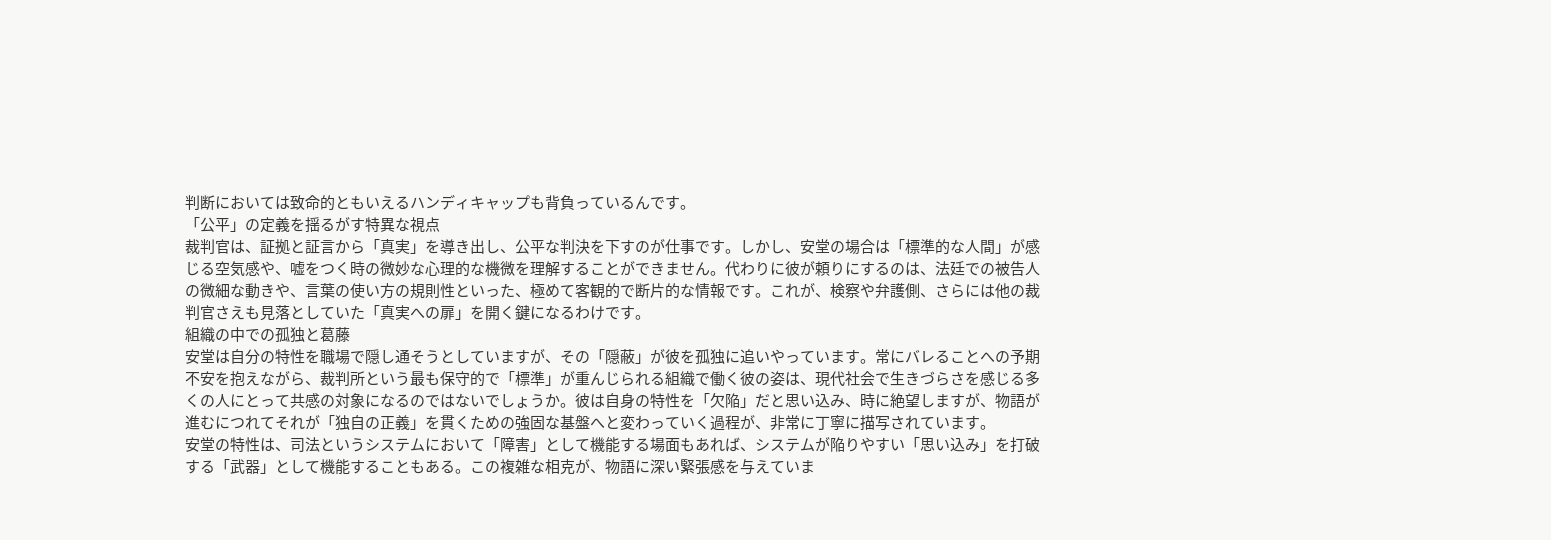判断においては致命的ともいえるハンディキャップも背負っているんです。
「公平」の定義を揺るがす特異な視点
裁判官は、証拠と証言から「真実」を導き出し、公平な判決を下すのが仕事です。しかし、安堂の場合は「標準的な人間」が感じる空気感や、嘘をつく時の微妙な心理的な機微を理解することができません。代わりに彼が頼りにするのは、法廷での被告人の微細な動きや、言葉の使い方の規則性といった、極めて客観的で断片的な情報です。これが、検察や弁護側、さらには他の裁判官さえも見落としていた「真実への扉」を開く鍵になるわけです。
組織の中での孤独と葛藤
安堂は自分の特性を職場で隠し通そうとしていますが、その「隠蔽」が彼を孤独に追いやっています。常にバレることへの予期不安を抱えながら、裁判所という最も保守的で「標準」が重んじられる組織で働く彼の姿は、現代社会で生きづらさを感じる多くの人にとって共感の対象になるのではないでしょうか。彼は自身の特性を「欠陥」だと思い込み、時に絶望しますが、物語が進むにつれてそれが「独自の正義」を貫くための強固な基盤へと変わっていく過程が、非常に丁寧に描写されています。
安堂の特性は、司法というシステムにおいて「障害」として機能する場面もあれば、システムが陥りやすい「思い込み」を打破する「武器」として機能することもある。この複雑な相克が、物語に深い緊張感を与えていま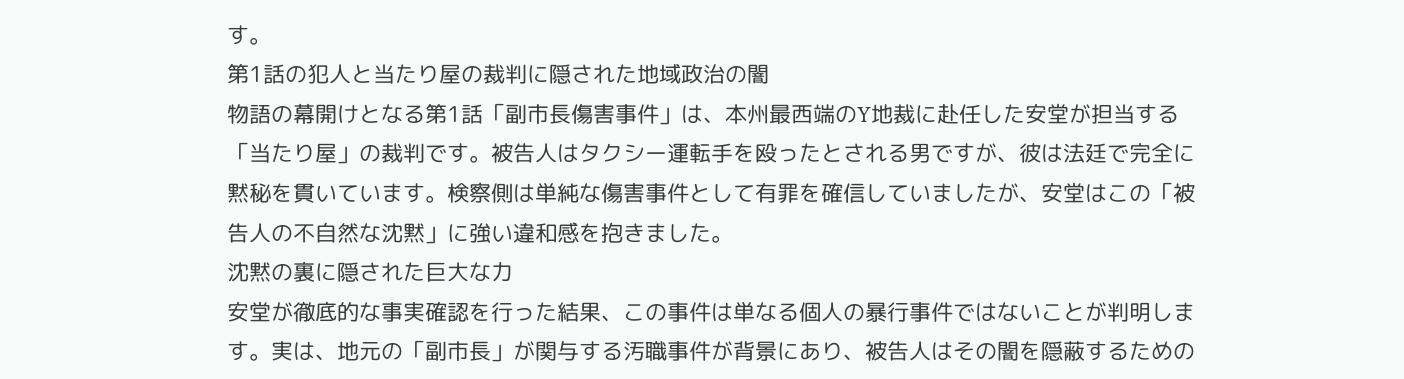す。
第1話の犯人と当たり屋の裁判に隠された地域政治の闇
物語の幕開けとなる第1話「副市長傷害事件」は、本州最西端のY地裁に赴任した安堂が担当する「当たり屋」の裁判です。被告人はタクシー運転手を殴ったとされる男ですが、彼は法廷で完全に黙秘を貫いています。検察側は単純な傷害事件として有罪を確信していましたが、安堂はこの「被告人の不自然な沈黙」に強い違和感を抱きました。
沈黙の裏に隠された巨大な力
安堂が徹底的な事実確認を行った結果、この事件は単なる個人の暴行事件ではないことが判明します。実は、地元の「副市長」が関与する汚職事件が背景にあり、被告人はその闇を隠蔽するための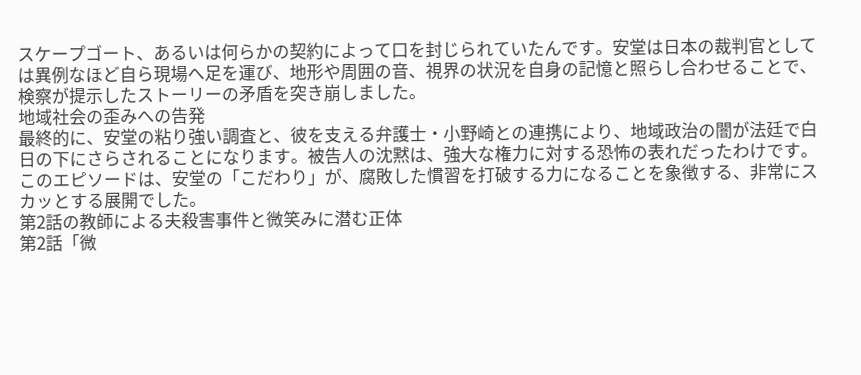スケープゴート、あるいは何らかの契約によって口を封じられていたんです。安堂は日本の裁判官としては異例なほど自ら現場へ足を運び、地形や周囲の音、視界の状況を自身の記憶と照らし合わせることで、検察が提示したストーリーの矛盾を突き崩しました。
地域社会の歪みへの告発
最終的に、安堂の粘り強い調査と、彼を支える弁護士・小野崎との連携により、地域政治の闇が法廷で白日の下にさらされることになります。被告人の沈黙は、強大な権力に対する恐怖の表れだったわけです。このエピソードは、安堂の「こだわり」が、腐敗した慣習を打破する力になることを象徴する、非常にスカッとする展開でした。
第2話の教師による夫殺害事件と微笑みに潜む正体
第2話「微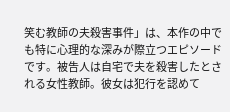笑む教師の夫殺害事件」は、本作の中でも特に心理的な深みが際立つエピソードです。被告人は自宅で夫を殺害したとされる女性教師。彼女は犯行を認めて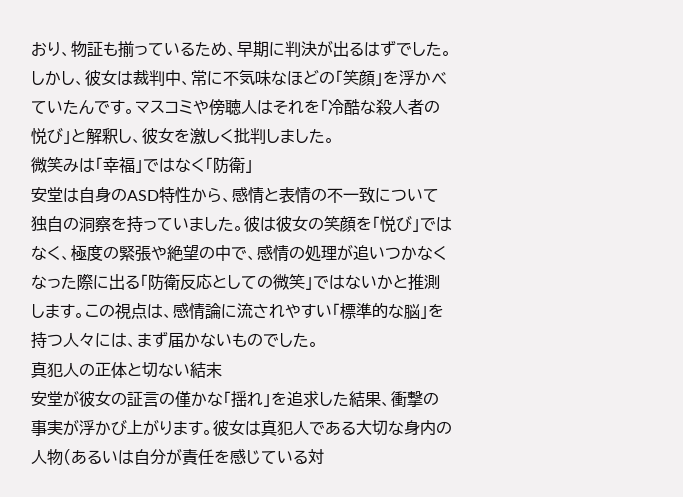おり、物証も揃っているため、早期に判決が出るはずでした。しかし、彼女は裁判中、常に不気味なほどの「笑顔」を浮かべていたんです。マスコミや傍聴人はそれを「冷酷な殺人者の悦び」と解釈し、彼女を激しく批判しました。
微笑みは「幸福」ではなく「防衛」
安堂は自身のASD特性から、感情と表情の不一致について独自の洞察を持っていました。彼は彼女の笑顔を「悦び」ではなく、極度の緊張や絶望の中で、感情の処理が追いつかなくなった際に出る「防衛反応としての微笑」ではないかと推測します。この視点は、感情論に流されやすい「標準的な脳」を持つ人々には、まず届かないものでした。
真犯人の正体と切ない結末
安堂が彼女の証言の僅かな「揺れ」を追求した結果、衝撃の事実が浮かび上がります。彼女は真犯人である大切な身内の人物(あるいは自分が責任を感じている対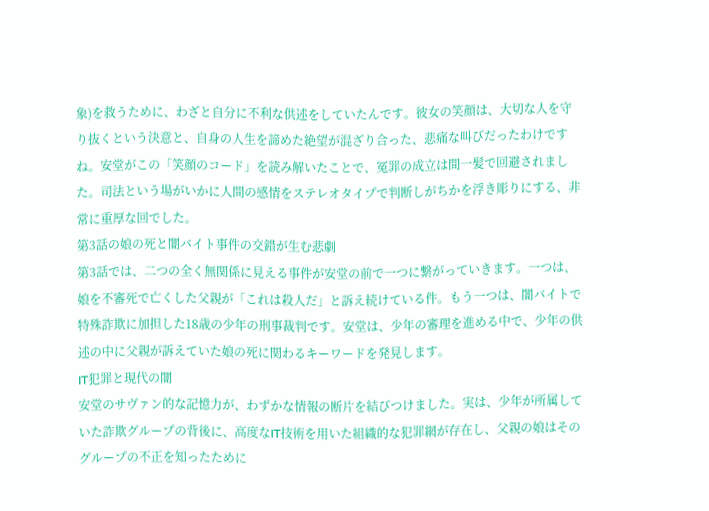象)を救うために、わざと自分に不利な供述をしていたんです。彼女の笑顔は、大切な人を守り抜くという決意と、自身の人生を諦めた絶望が混ざり合った、悲痛な叫びだったわけですね。安堂がこの「笑顔のコード」を読み解いたことで、冤罪の成立は間一髪で回避されました。司法という場がいかに人間の感情をステレオタイプで判断しがちかを浮き彫りにする、非常に重厚な回でした。
第3話の娘の死と闇バイト事件の交錯が生む悲劇
第3話では、二つの全く無関係に見える事件が安堂の前で一つに繋がっていきます。一つは、娘を不審死で亡くした父親が「これは殺人だ」と訴え続けている件。もう一つは、闇バイトで特殊詐欺に加担した18歳の少年の刑事裁判です。安堂は、少年の審理を進める中で、少年の供述の中に父親が訴えていた娘の死に関わるキーワードを発見します。
IT犯罪と現代の闇
安堂のサヴァン的な記憶力が、わずかな情報の断片を結びつけました。実は、少年が所属していた詐欺グループの背後に、高度なIT技術を用いた組織的な犯罪網が存在し、父親の娘はそのグループの不正を知ったために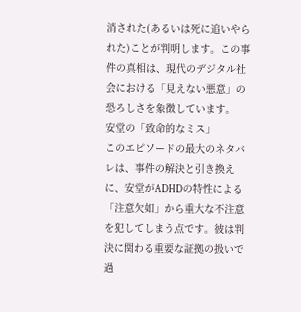消された(あるいは死に追いやられた)ことが判明します。この事件の真相は、現代のデジタル社会における「見えない悪意」の恐ろしさを象徴しています。
安堂の「致命的なミス」
このエピソードの最大のネタバレは、事件の解決と引き換えに、安堂がADHDの特性による「注意欠如」から重大な不注意を犯してしまう点です。彼は判決に関わる重要な証拠の扱いで過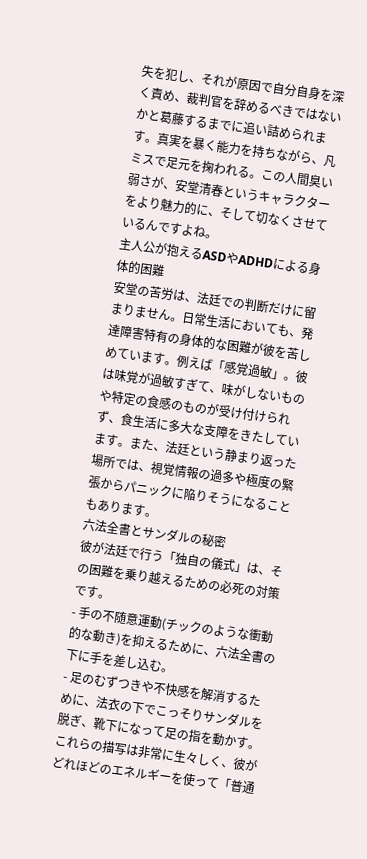失を犯し、それが原因で自分自身を深く責め、裁判官を辞めるべきではないかと葛藤するまでに追い詰められます。真実を暴く能力を持ちながら、凡ミスで足元を掬われる。この人間臭い弱さが、安堂清春というキャラクターをより魅力的に、そして切なくさせているんですよね。
主人公が抱えるASDやADHDによる身体的困難
安堂の苦労は、法廷での判断だけに留まりません。日常生活においても、発達障害特有の身体的な困難が彼を苦しめています。例えば「感覚過敏」。彼は味覚が過敏すぎて、味がしないものや特定の食感のものが受け付けられず、食生活に多大な支障をきたしています。また、法廷という静まり返った場所では、視覚情報の過多や極度の緊張からパニックに陥りそうになることもあります。
六法全書とサンダルの秘密
彼が法廷で行う「独自の儀式」は、その困難を乗り越えるための必死の対策です。
- 手の不随意運動(チックのような衝動的な動き)を抑えるために、六法全書の下に手を差し込む。
- 足のむずつきや不快感を解消するために、法衣の下でこっそりサンダルを脱ぎ、靴下になって足の指を動かす。
これらの描写は非常に生々しく、彼がどれほどのエネルギーを使って「普通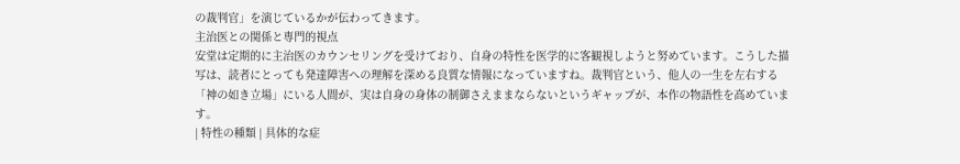の裁判官」を演じているかが伝わってきます。
主治医との関係と専門的視点
安堂は定期的に主治医のカウンセリングを受けており、自身の特性を医学的に客観視しようと努めています。こうした描写は、読者にとっても発達障害への理解を深める良質な情報になっていますね。裁判官という、他人の一生を左右する「神の如き立場」にいる人間が、実は自身の身体の制御さえままならないというギャップが、本作の物語性を高めています。
| 特性の種類 | 具体的な症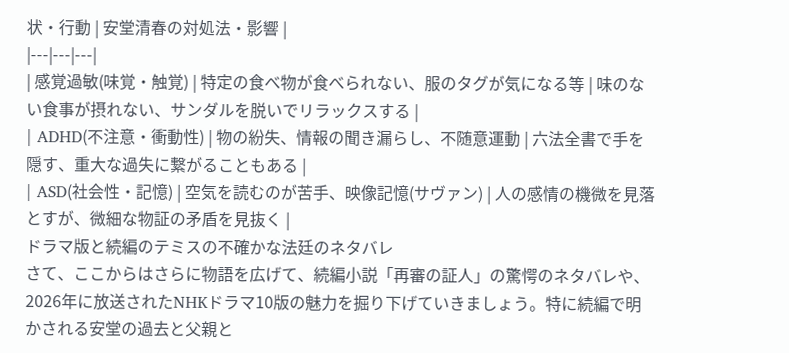状・行動 | 安堂清春の対処法・影響 |
|---|---|---|
| 感覚過敏(味覚・触覚) | 特定の食べ物が食べられない、服のタグが気になる等 | 味のない食事が摂れない、サンダルを脱いでリラックスする |
| ADHD(不注意・衝動性) | 物の紛失、情報の聞き漏らし、不随意運動 | 六法全書で手を隠す、重大な過失に繋がることもある |
| ASD(社会性・記憶) | 空気を読むのが苦手、映像記憶(サヴァン) | 人の感情の機微を見落とすが、微細な物証の矛盾を見抜く |
ドラマ版と続編のテミスの不確かな法廷のネタバレ
さて、ここからはさらに物語を広げて、続編小説「再審の証人」の驚愕のネタバレや、2026年に放送されたNHKドラマ10版の魅力を掘り下げていきましょう。特に続編で明かされる安堂の過去と父親と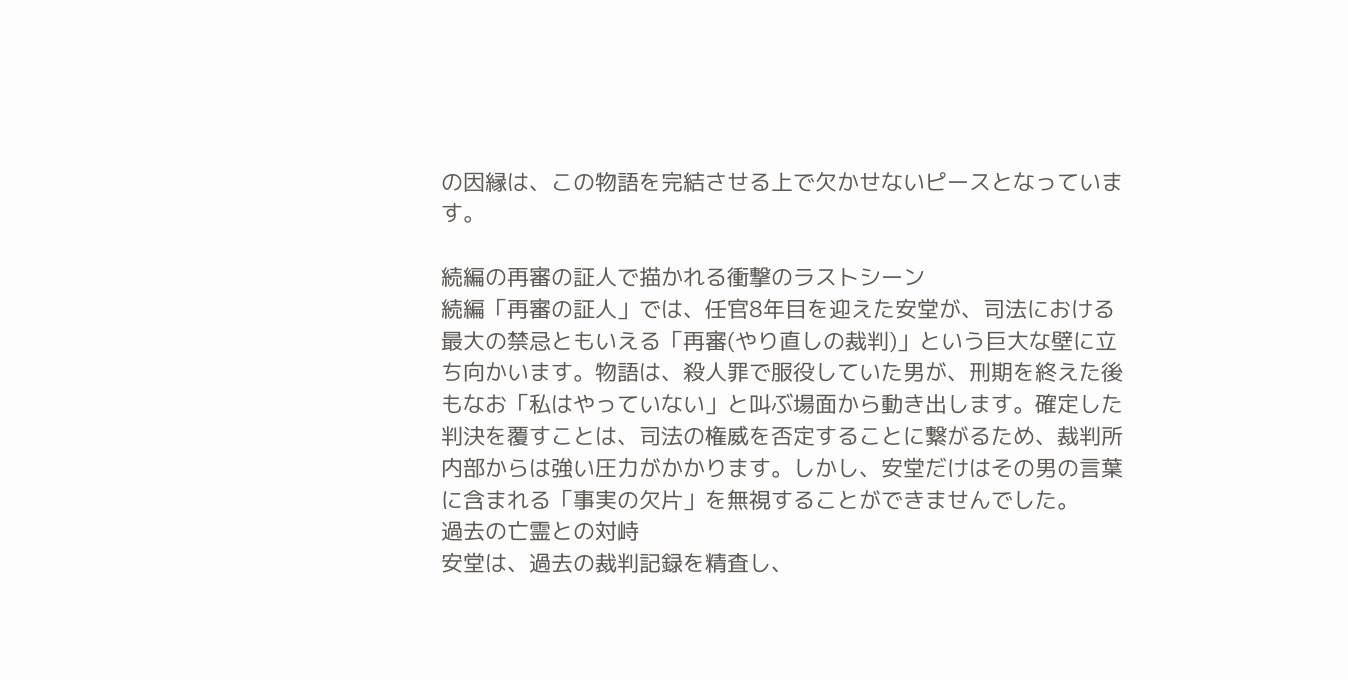の因縁は、この物語を完結させる上で欠かせないピースとなっています。

続編の再審の証人で描かれる衝撃のラストシーン
続編「再審の証人」では、任官8年目を迎えた安堂が、司法における最大の禁忌ともいえる「再審(やり直しの裁判)」という巨大な壁に立ち向かいます。物語は、殺人罪で服役していた男が、刑期を終えた後もなお「私はやっていない」と叫ぶ場面から動き出します。確定した判決を覆すことは、司法の権威を否定することに繋がるため、裁判所内部からは強い圧力がかかります。しかし、安堂だけはその男の言葉に含まれる「事実の欠片」を無視することができませんでした。
過去の亡霊との対峙
安堂は、過去の裁判記録を精査し、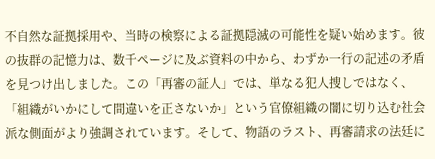不自然な証拠採用や、当時の検察による証拠隠滅の可能性を疑い始めます。彼の抜群の記憶力は、数千ページに及ぶ資料の中から、わずか一行の記述の矛盾を見つけ出しました。この「再審の証人」では、単なる犯人捜しではなく、「組織がいかにして間違いを正さないか」という官僚組織の闇に切り込む社会派な側面がより強調されています。そして、物語のラスト、再審請求の法廷に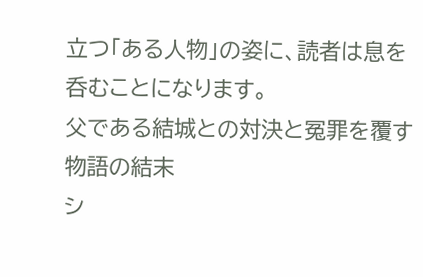立つ「ある人物」の姿に、読者は息を呑むことになります。
父である結城との対決と冤罪を覆す物語の結末
シ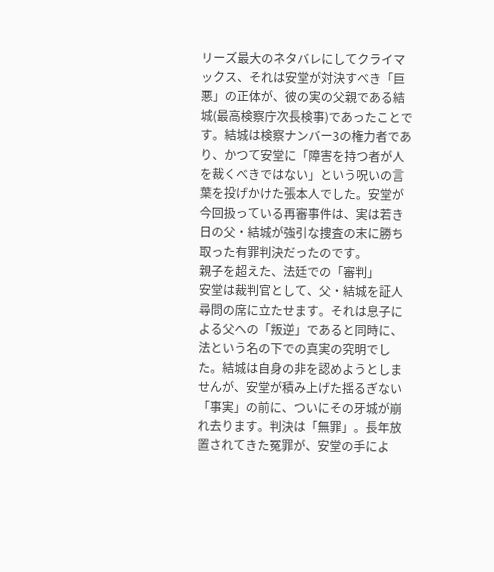リーズ最大のネタバレにしてクライマックス、それは安堂が対決すべき「巨悪」の正体が、彼の実の父親である結城(最高検察庁次長検事)であったことです。結城は検察ナンバー3の権力者であり、かつて安堂に「障害を持つ者が人を裁くべきではない」という呪いの言葉を投げかけた張本人でした。安堂が今回扱っている再審事件は、実は若き日の父・結城が強引な捜査の末に勝ち取った有罪判決だったのです。
親子を超えた、法廷での「審判」
安堂は裁判官として、父・結城を証人尋問の席に立たせます。それは息子による父への「叛逆」であると同時に、法という名の下での真実の究明でした。結城は自身の非を認めようとしませんが、安堂が積み上げた揺るぎない「事実」の前に、ついにその牙城が崩れ去ります。判決は「無罪」。長年放置されてきた冤罪が、安堂の手によ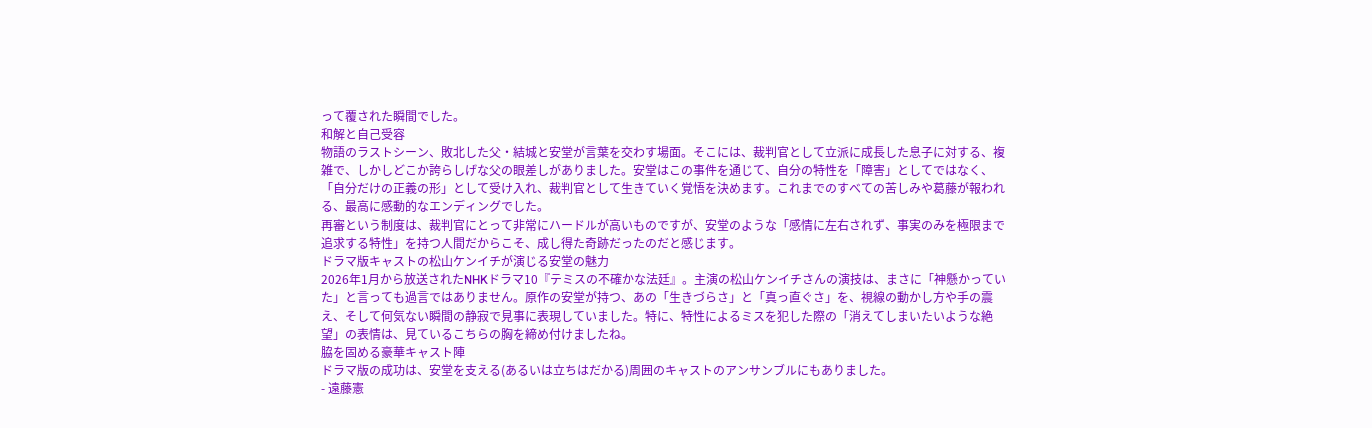って覆された瞬間でした。
和解と自己受容
物語のラストシーン、敗北した父・結城と安堂が言葉を交わす場面。そこには、裁判官として立派に成長した息子に対する、複雑で、しかしどこか誇らしげな父の眼差しがありました。安堂はこの事件を通じて、自分の特性を「障害」としてではなく、「自分だけの正義の形」として受け入れ、裁判官として生きていく覚悟を決めます。これまでのすべての苦しみや葛藤が報われる、最高に感動的なエンディングでした。
再審という制度は、裁判官にとって非常にハードルが高いものですが、安堂のような「感情に左右されず、事実のみを極限まで追求する特性」を持つ人間だからこそ、成し得た奇跡だったのだと感じます。
ドラマ版キャストの松山ケンイチが演じる安堂の魅力
2026年1月から放送されたNHKドラマ10『テミスの不確かな法廷』。主演の松山ケンイチさんの演技は、まさに「神懸かっていた」と言っても過言ではありません。原作の安堂が持つ、あの「生きづらさ」と「真っ直ぐさ」を、視線の動かし方や手の震え、そして何気ない瞬間の静寂で見事に表現していました。特に、特性によるミスを犯した際の「消えてしまいたいような絶望」の表情は、見ているこちらの胸を締め付けましたね。
脇を固める豪華キャスト陣
ドラマ版の成功は、安堂を支える(あるいは立ちはだかる)周囲のキャストのアンサンブルにもありました。
- 遠藤憲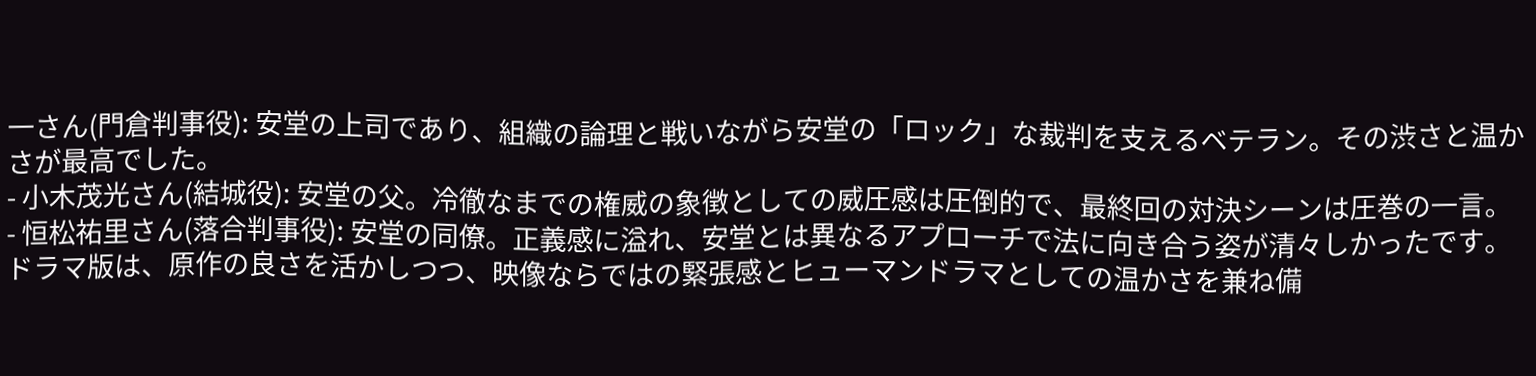一さん(門倉判事役): 安堂の上司であり、組織の論理と戦いながら安堂の「ロック」な裁判を支えるベテラン。その渋さと温かさが最高でした。
- 小木茂光さん(結城役): 安堂の父。冷徹なまでの権威の象徴としての威圧感は圧倒的で、最終回の対決シーンは圧巻の一言。
- 恒松祐里さん(落合判事役): 安堂の同僚。正義感に溢れ、安堂とは異なるアプローチで法に向き合う姿が清々しかったです。
ドラマ版は、原作の良さを活かしつつ、映像ならではの緊張感とヒューマンドラマとしての温かさを兼ね備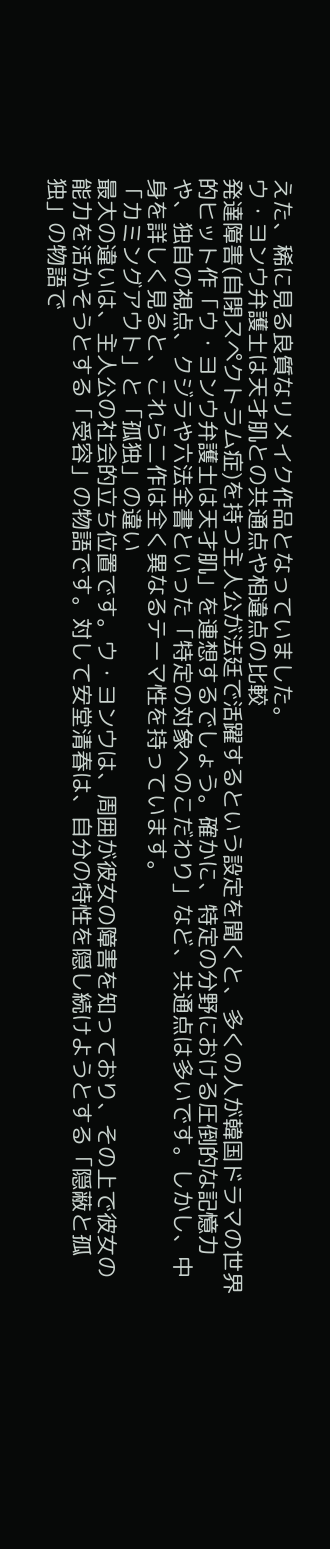えた、稀に見る良質なリメイク作品となっていました。
ウ・ヨンウ弁護士は天才肌との共通点や相違点の比較
発達障害(自閉スペクトラム症)を持つ主人公が法廷で活躍するという設定を聞くと、多くの人が韓国ドラマの世界的ヒット作「ウ・ヨンウ弁護士は天才肌」を連想するでしょう。確かに、特定の分野における圧倒的な記憶力や、独自の視点、クジラや六法全書といった「特定の対象へのこだわり」など、共通点は多いです。しかし、中身を詳しく見ると、これら二作は全く異なるテーマ性を持っています。
「カミングアウト」と「孤独」の違い
最大の違いは、主人公の社会的立ち位置です。ウ・ヨンウは、周囲が彼女の障害を知っており、その上で彼女の能力を活かそうとする「受容」の物語です。対して安堂清春は、自分の特性を隠し続けようとする「隠蔽と孤独」の物語で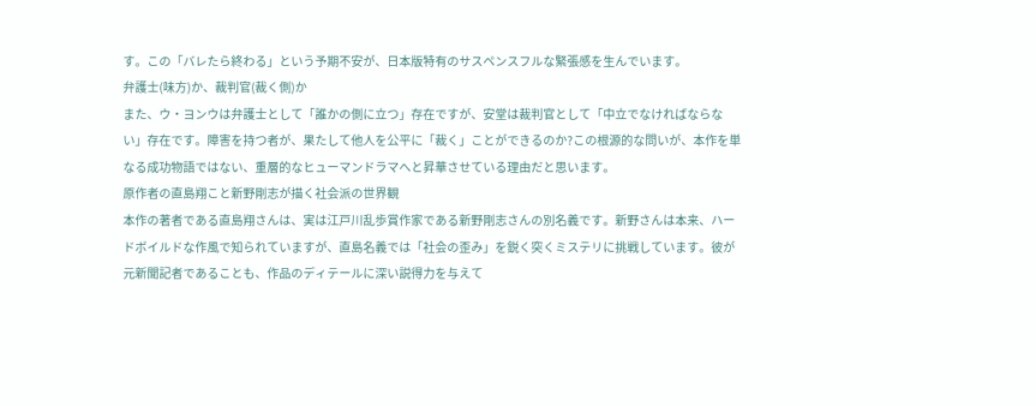す。この「バレたら終わる」という予期不安が、日本版特有のサスペンスフルな緊張感を生んでいます。
弁護士(味方)か、裁判官(裁く側)か
また、ウ・ヨンウは弁護士として「誰かの側に立つ」存在ですが、安堂は裁判官として「中立でなければならない」存在です。障害を持つ者が、果たして他人を公平に「裁く」ことができるのか?この根源的な問いが、本作を単なる成功物語ではない、重層的なヒューマンドラマへと昇華させている理由だと思います。
原作者の直島翔こと新野剛志が描く社会派の世界観
本作の著者である直島翔さんは、実は江戸川乱歩賞作家である新野剛志さんの別名義です。新野さんは本来、ハードボイルドな作風で知られていますが、直島名義では「社会の歪み」を鋭く突くミステリに挑戦しています。彼が元新聞記者であることも、作品のディテールに深い説得力を与えて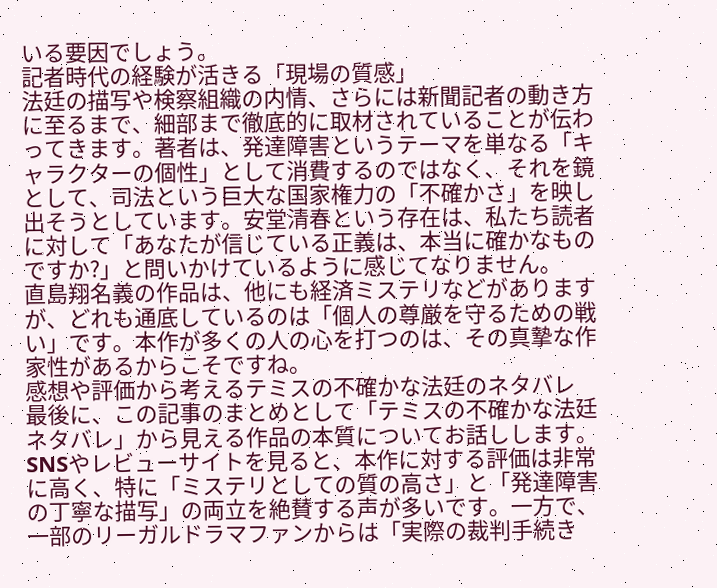いる要因でしょう。
記者時代の経験が活きる「現場の質感」
法廷の描写や検察組織の内情、さらには新聞記者の動き方に至るまで、細部まで徹底的に取材されていることが伝わってきます。著者は、発達障害というテーマを単なる「キャラクターの個性」として消費するのではなく、それを鏡として、司法という巨大な国家権力の「不確かさ」を映し出そうとしています。安堂清春という存在は、私たち読者に対して「あなたが信じている正義は、本当に確かなものですか?」と問いかけているように感じてなりません。
直島翔名義の作品は、他にも経済ミステリなどがありますが、どれも通底しているのは「個人の尊厳を守るための戦い」です。本作が多くの人の心を打つのは、その真摯な作家性があるからこそですね。
感想や評価から考えるテミスの不確かな法廷のネタバレ
最後に、この記事のまとめとして「テミスの不確かな法廷 ネタバレ」から見える作品の本質についてお話しします。SNSやレビューサイトを見ると、本作に対する評価は非常に高く、特に「ミステリとしての質の高さ」と「発達障害の丁寧な描写」の両立を絶賛する声が多いです。一方で、一部のリーガルドラマファンからは「実際の裁判手続き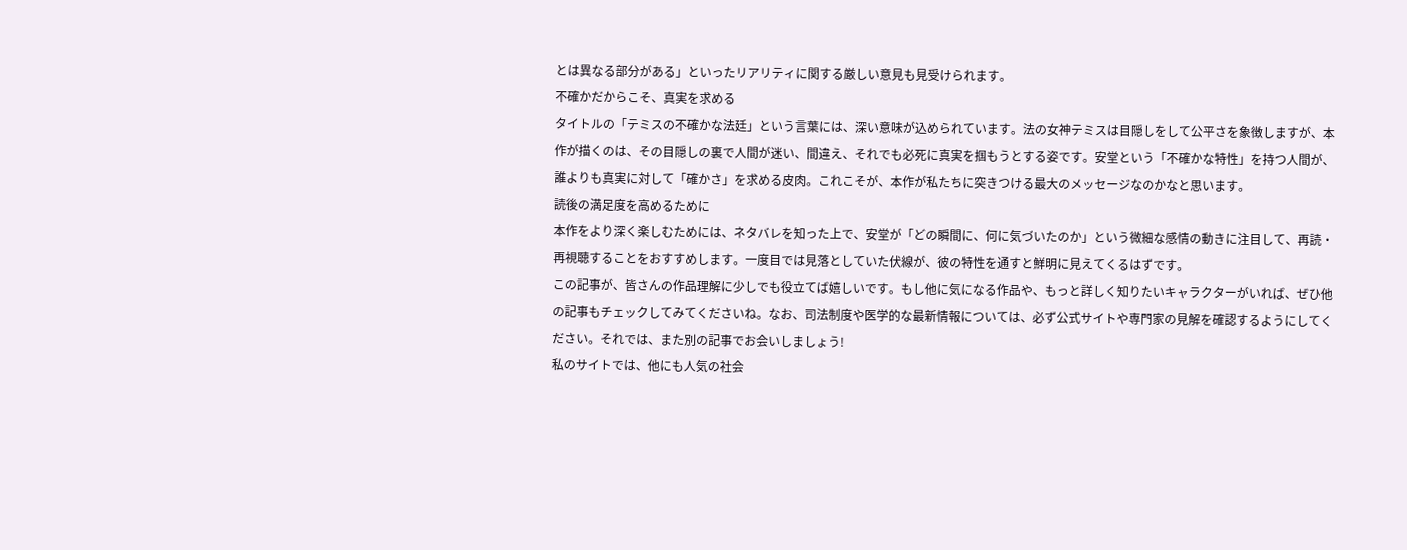とは異なる部分がある」といったリアリティに関する厳しい意見も見受けられます。
不確かだからこそ、真実を求める
タイトルの「テミスの不確かな法廷」という言葉には、深い意味が込められています。法の女神テミスは目隠しをして公平さを象徴しますが、本作が描くのは、その目隠しの裏で人間が迷い、間違え、それでも必死に真実を掴もうとする姿です。安堂という「不確かな特性」を持つ人間が、誰よりも真実に対して「確かさ」を求める皮肉。これこそが、本作が私たちに突きつける最大のメッセージなのかなと思います。
読後の満足度を高めるために
本作をより深く楽しむためには、ネタバレを知った上で、安堂が「どの瞬間に、何に気づいたのか」という微細な感情の動きに注目して、再読・再視聴することをおすすめします。一度目では見落としていた伏線が、彼の特性を通すと鮮明に見えてくるはずです。
この記事が、皆さんの作品理解に少しでも役立てば嬉しいです。もし他に気になる作品や、もっと詳しく知りたいキャラクターがいれば、ぜひ他の記事もチェックしてみてくださいね。なお、司法制度や医学的な最新情報については、必ず公式サイトや専門家の見解を確認するようにしてください。それでは、また別の記事でお会いしましょう!
私のサイトでは、他にも人気の社会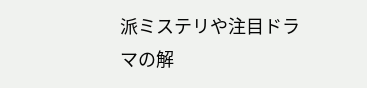派ミステリや注目ドラマの解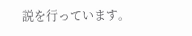説を行っています。